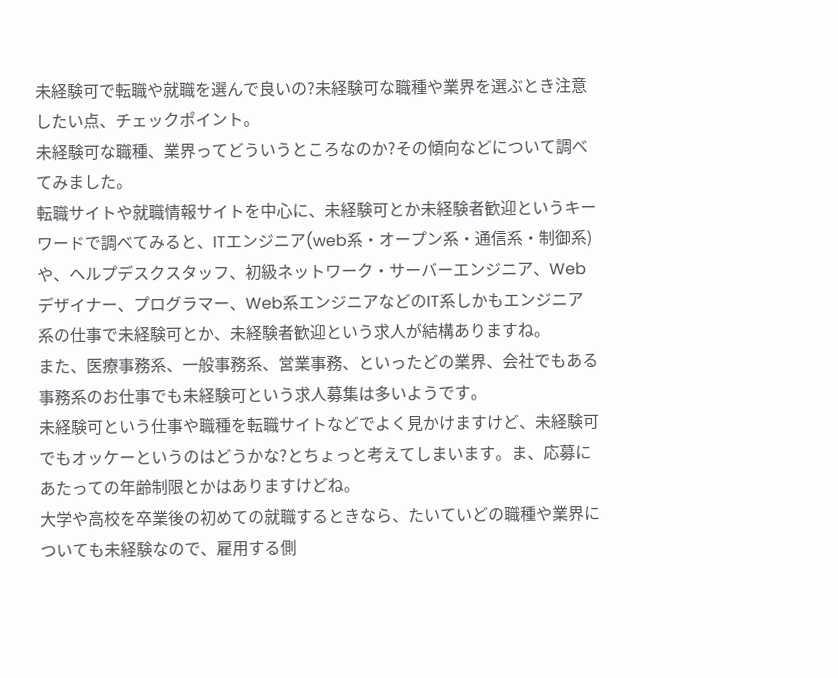未経験可で転職や就職を選んで良いの?未経験可な職種や業界を選ぶとき注意したい点、チェックポイント。
未経験可な職種、業界ってどういうところなのか?その傾向などについて調べてみました。
転職サイトや就職情報サイトを中心に、未経験可とか未経験者歓迎というキーワードで調べてみると、ITエンジニア(web系・オープン系・通信系・制御系)や、ヘルプデスクスタッフ、初級ネットワーク・サーバーエンジニア、Webデザイナー、プログラマー、Web系エンジニアなどのIT系しかもエンジニア系の仕事で未経験可とか、未経験者歓迎という求人が結構ありますね。
また、医療事務系、一般事務系、営業事務、といったどの業界、会社でもある事務系のお仕事でも未経験可という求人募集は多いようです。
未経験可という仕事や職種を転職サイトなどでよく見かけますけど、未経験可でもオッケーというのはどうかな?とちょっと考えてしまいます。ま、応募にあたっての年齢制限とかはありますけどね。
大学や高校を卒業後の初めての就職するときなら、たいていどの職種や業界についても未経験なので、雇用する側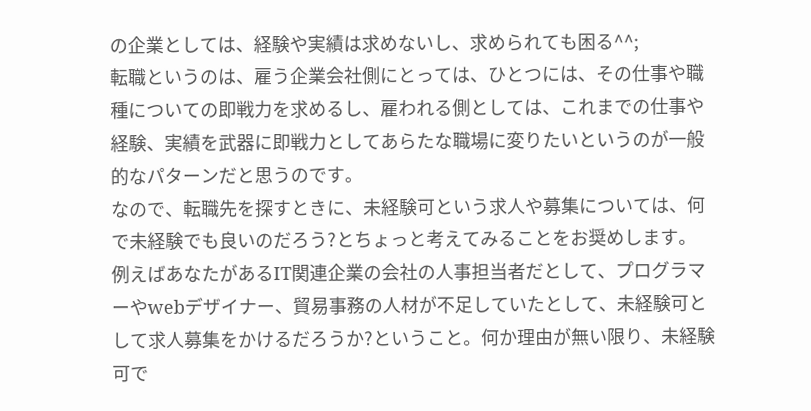の企業としては、経験や実績は求めないし、求められても困る^^;
転職というのは、雇う企業会社側にとっては、ひとつには、その仕事や職種についての即戦力を求めるし、雇われる側としては、これまでの仕事や経験、実績を武器に即戦力としてあらたな職場に変りたいというのが一般的なパターンだと思うのです。
なので、転職先を探すときに、未経験可という求人や募集については、何で未経験でも良いのだろう?とちょっと考えてみることをお奨めします。
例えばあなたがあるIT関連企業の会社の人事担当者だとして、プログラマーやwebデザイナー、貿易事務の人材が不足していたとして、未経験可として求人募集をかけるだろうか?ということ。何か理由が無い限り、未経験可で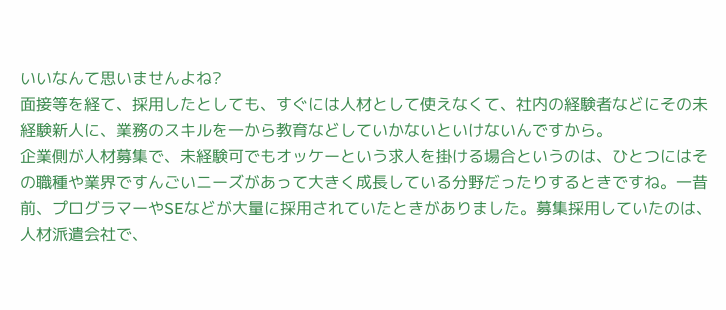いいなんて思いませんよね?
面接等を経て、採用したとしても、すぐには人材として使えなくて、社内の経験者などにその未経験新人に、業務のスキルを一から教育などしていかないといけないんですから。
企業側が人材募集で、未経験可でもオッケーという求人を掛ける場合というのは、ひとつにはその職種や業界ですんごいニーズがあって大きく成長している分野だったりするときですね。一昔前、プログラマーやSEなどが大量に採用されていたときがありました。募集採用していたのは、人材派遣会社で、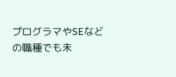プログラマやSEなどの職種でも未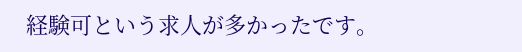経験可という求人が多かったです。